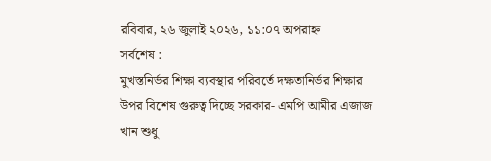রবিবার, ২৬ জুলাই ২০২৬, ১১:০৭ অপরাহ্ন
সর্বশেষ :
মুখস্তনির্ভর শিক্ষা ব্যবস্থার পরিবর্তে দক্ষতানির্ভর শিক্ষার উপর বিশেষ গুরুত্ব দিচ্ছে সরকার- এমপি আমীর এজাজ খান শুধু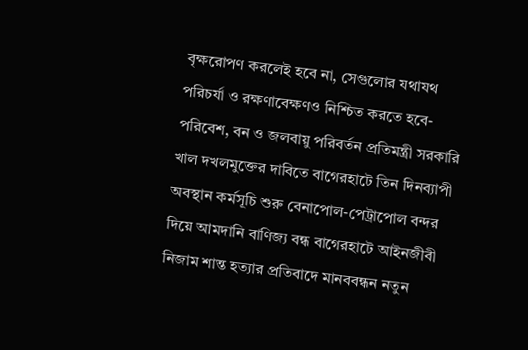বৃক্ষরোপণ করলেই হবে না, সেগুলোর যথাযথ পরিচর্যা ও রক্ষণাবেক্ষণও নিশ্চিত করতে হবে-পরিবেশ, বন ও জলবায়ু পরিবর্তন প্রতিমন্ত্রী সরকারি খাল দখলমুক্তের দাবিতে বাগেরহাটে তিন দিনব্যাপী অবস্থান কর্মসূচি শুরু বেনাপোল-পেট্রাপোল বন্দর দিয়ে আমদানি বাণিজ্য বন্ধ বাগেরহাটে আইনজীবী নিজাম শান্ত হত্যার প্রতিবাদে মানববন্ধন নতুন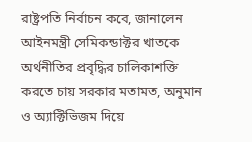রাষ্ট্রপতি নির্বাচন কবে, জানালেন আইনমন্ত্রী সেমিকন্ডাক্টর খাতকে অর্থনীতির প্রবৃদ্ধির চালিকাশক্তি করতে চায় সরকার মতামত, অনুমান ও অ্যাক্টিভিজম দিয়ে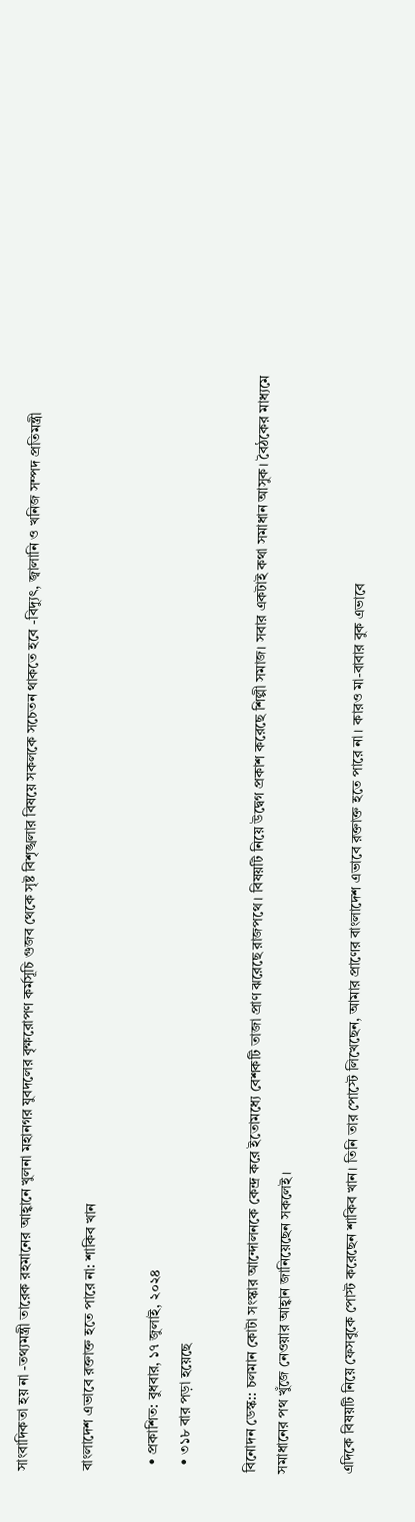সাংবাদিকতা হয় না -তথ্যমন্ত্রী তারেক রহমানের আহ্বানে খুলনা মহানগর যুবদলের বৃক্ষরোপণ কর্মসূচি গুজব থেকে সৃষ্ট বিশৃঙ্খলার বিষয়ে সকলকে সচেতন থাকতে হবে -বিদ্যুৎ, জ্বালানি ও খনিজ সম্পদ প্রতিমন্ত্রী

বাংলাদেশ এভাবে রক্তাক্ত হতে পারে না: শাকিব খান

  • প্রকাশিত: বুধবার, ১৭ জুলাই, ২০২৪
  • ৩১৮ বার পড়া হয়েছে

বিনোদন ডেস্ক:: চলমান কোটা সংস্কার আন্দোলনকে কেন্দ্র করে ইতোমধ্যে বেশকটি তাজা প্রাণ ঝরেছে রাজপথে। বিষয়টি নিয়ে উদ্বেগ প্রকাশ করেছে শিল্পী সমাজ। সবার একটাই কথা সমাধান আসুক। বৈঠকের মাধ্যমে সমাধানের পথ খুঁজে নেওয়ার আহ্বান জানিয়েছেন সকলেই।

এদিকে বিষয়টি নিয়ে ফেসবুকে পোস্ট করেছেন শাকিব খান। তিনি তার পোস্টে লিখেছেন, আমার প্রাণের বাংলাদেশ এভাবে রক্তাক্ত হতে পারে না। কারও মা-বাবার বুক এভাবে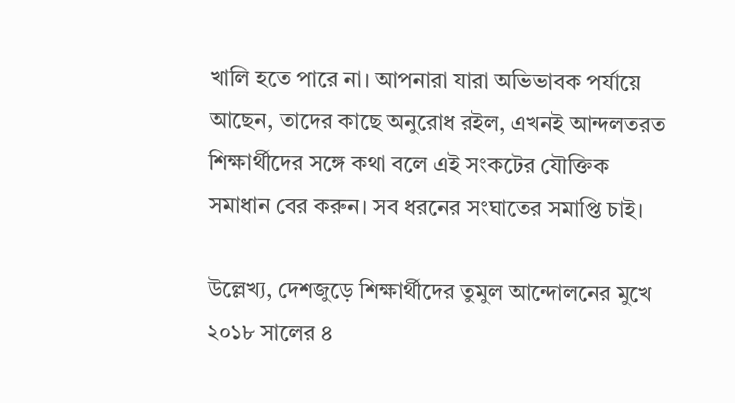খালি হতে পারে না। আপনারা যারা অভিভাবক পর্যায়ে আছেন, তাদের কাছে অনুরোধ রইল, এখনই আন্দলতরত শিক্ষার্থীদের সঙ্গে কথা বলে এই সংকটের যৌক্তিক সমাধান বের করুন। সব ধরনের সংঘাতের সমাপ্তি চাই।

উল্লেখ্য, দেশজুড়ে শিক্ষার্থীদের তুমুল আন্দোলনের মুখে ২০১৮ সালের ৪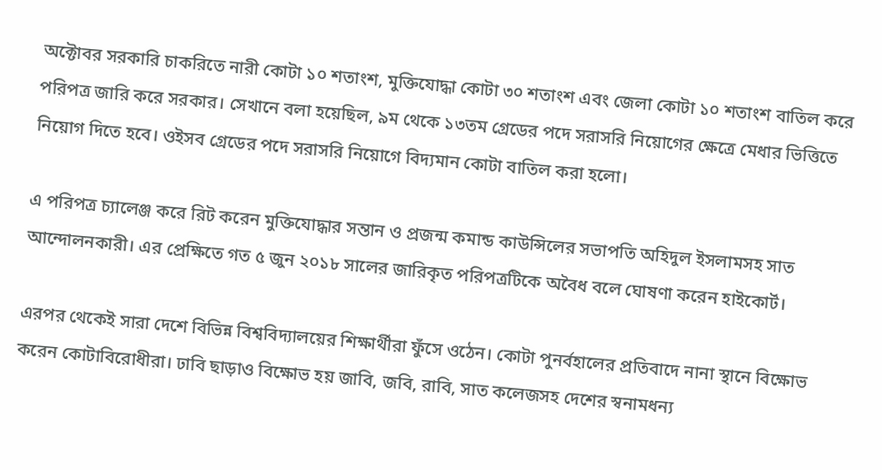অক্টোবর সরকারি চাকরিতে নারী কোটা ১০ শতাংশ, মুক্তিযোদ্ধা কোটা ৩০ শতাংশ এবং জেলা কোটা ১০ শতাংশ বাতিল করে পরিপত্র জারি করে সরকার। সেখানে বলা হয়েছিল, ৯ম থেকে ১৩তম গ্রেডের পদে সরাসরি নিয়োগের ক্ষেত্রে মেধার ভিত্তিতে নিয়োগ দিতে হবে। ওইসব গ্রেডের পদে সরাসরি নিয়োগে বিদ্যমান কোটা বাতিল করা হলো।

এ পরিপত্র চ্যালেঞ্জ করে রিট করেন মুক্তিযোদ্ধার সন্তান ও প্রজন্ম কমান্ড কাউন্সিলের সভাপতি অহিদুল ইসলামসহ সাত আন্দোলনকারী। এর প্রেক্ষিতে গত ৫ জুন ২০১৮ সালের জারিকৃত পরিপত্রটিকে অবৈধ বলে ঘোষণা করেন হাইকোর্ট।

এরপর থেকেই সারা দেশে বিভিন্ন বিশ্ববিদ্যালয়ের শিক্ষার্থীরা ফুঁসে ওঠেন। কোটা পুনর্বহালের প্রতিবাদে নানা স্থানে বিক্ষোভ করেন কোটাবিরোধীরা। ঢাবি ছাড়াও বিক্ষোভ হয় জাবি, জবি, রাবি, সাত কলেজসহ দেশের স্বনামধন্য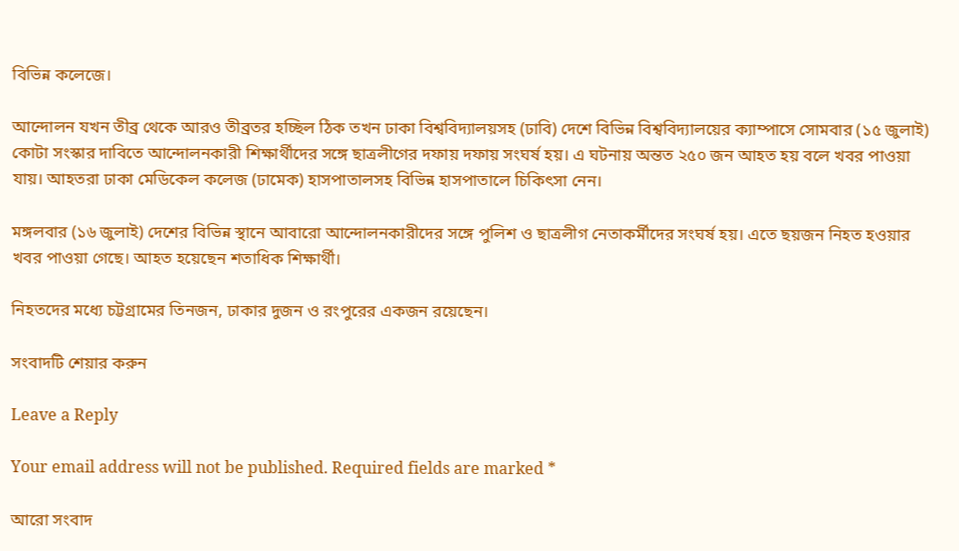বিভিন্ন কলেজে।

আন্দোলন যখন তীব্র থেকে আরও তীব্রতর হচ্ছিল ঠিক তখন ঢাকা বিশ্ববিদ্যালয়সহ (ঢাবি) দেশে বিভিন্ন বিশ্ববিদ্যালয়ের ক্যাম্পাসে সোমবার (১৫ জুলাই) কোটা সংস্কার দাবিতে আন্দোলনকারী শিক্ষার্থীদের সঙ্গে ছাত্রলীগের দফায় দফায় সংঘর্ষ হয়। এ ঘটনায় অন্তত ২৫০ জন আহত হয় বলে খবর পাওয়া যায়। আহতরা ঢাকা মেডিকেল কলেজ (ঢামেক) হাসপাতালসহ বিভিন্ন হাসপাতালে চিকিৎসা নেন।

মঙ্গলবার (১৬ জুলাই) দেশের বিভিন্ন স্থানে আবারো আন্দোলনকারীদের সঙ্গে পুলিশ ও ছাত্রলীগ নেতাকর্মীদের সংঘর্ষ হয়। এতে ছয়জন নিহত হওয়ার খবর পাওয়া গেছে। আহত হয়েছেন শতাধিক শিক্ষার্থী।

নিহতদের মধ্যে চট্টগ্রামের তিনজন, ঢাকার দুজন ও রংপুরের একজন রয়েছেন।

সংবাদটি শেয়ার করুন

Leave a Reply

Your email address will not be published. Required fields are marked *

আরো সংবাদ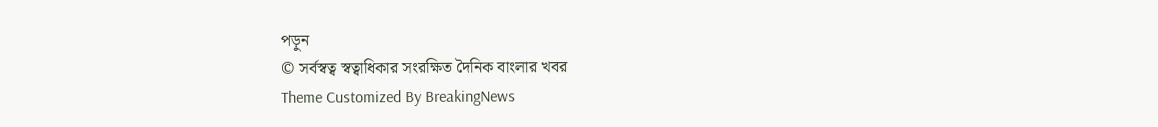পড়ুন
© সর্বস্বত্ব স্বত্বাধিকার সংরক্ষিত দৈনিক বাংলার খবর
Theme Customized By BreakingNews